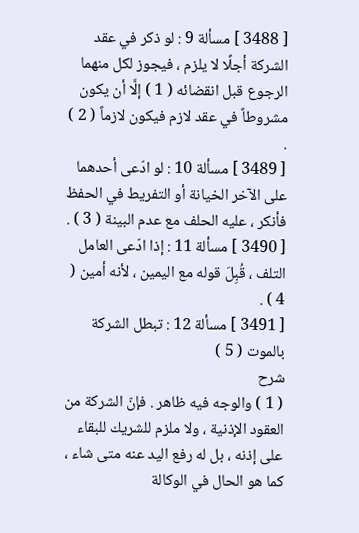[ 3488 ] مسألة 9 : لو ذكر في عقد الشركة أجلًا لا يلزم ، فيجوز لكل منهما الرجوع قبل انقضائه ( 1 ) إلَّا أن يكون مشروطاً في عقد لازم فيكون لازماً ( 2 ) .
[ 3489 ] مسألة 10 : لو ادّعى أحدهما على الآخر الخيانة أو التفريط في الحفظ فأنكر ، عليه الحلف مع عدم البينة ( 3 ) .
[ 3490 ] مسألة 11 : إذا ادّعى العامل التلف ، قُبِلَ قوله مع اليمين ، لأنه أمين ( 4 ) .
[ 3491 ] مسألة 12 : تبطل الشركة بالموت ( 5 )
شرح
( 1 ) والوجه فيه ظاهر . فإنّ الشركة من العقود الإذنية ، ولا ملزم للشريك للبقاء على إذنه ، بل له رفع اليد عنه متى شاء ، كما هو الحال في الوكالة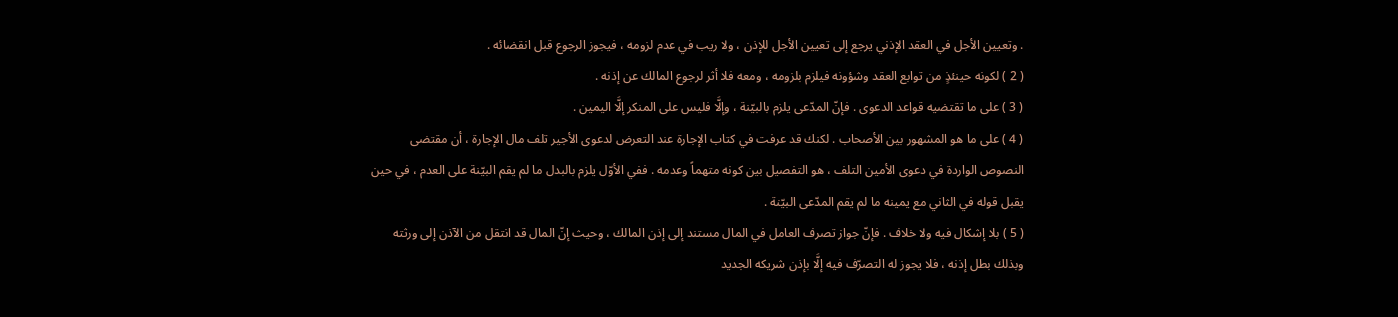. وتعيين الأجل في العقد الإذني يرجع إلى تعيين الأجل للإذن ، ولا ريب في عدم لزومه ، فيجوز الرجوع قبل انقضائه .
( 2 ) لكونه حينئذٍ من توابع العقد وشؤونه فيلزم بلزومه ، ومعه فلا أثر لرجوع المالك عن إذنه .
( 3 ) على ما تقتضيه قواعد الدعوى . فإنّ المدّعى يلزم بالبيّنة ، وإلَّا فليس على المنكر إلَّا اليمين .
( 4 ) على ما هو المشهور بين الأصحاب . لكنك قد عرفت في كتاب الإجارة عند التعرض لدعوى الأجير تلف مال الإجارة ، أن مقتضى النصوص الواردة في دعوى الأمين التلف ، هو التفصيل بين كونه متهماً وعدمه . ففي الأوّل يلزم بالبدل ما لم يقم البيّنة على العدم ، في حين يقبل قوله في الثاني مع يمينه ما لم يقم المدّعى البيّنة .
( 5 ) بلا إشكال فيه ولا خلاف . فإنّ جواز تصرف العامل في المال مستند إلى إذن المالك ، وحيث إنّ المال قد انتقل من الآذن إلى ورثته وبذلك بطل إذنه ، فلا يجوز له التصرّف فيه إلَّا بإذن شريكه الجديد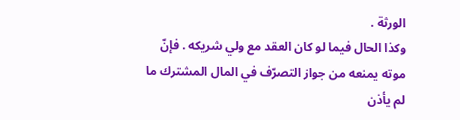الورثة .
وكذا الحال فيما لو كان العقد مع ولي شريكه . فإنّ موته يمنعه من جواز التصرّف في المال المشترك ما لم يأذن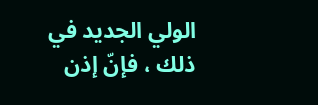الولي الجديد في ذلك ، فإنّ إذن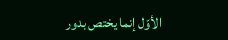الأوّل إنما يختص بدور